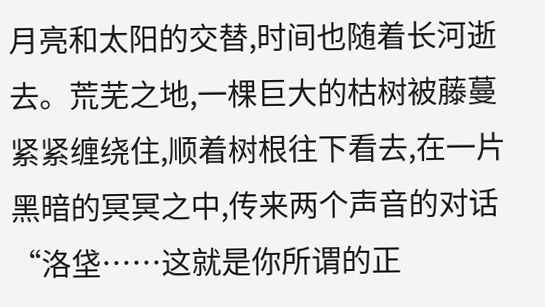月亮和太阳的交替,时间也随着长河逝去。荒芜之地,一棵巨大的枯树被藤蔓紧紧缠绕住,顺着树根往下看去,在一片黑暗的冥冥之中,传来两个声音的对话
“洛垡……这就是你所谓的正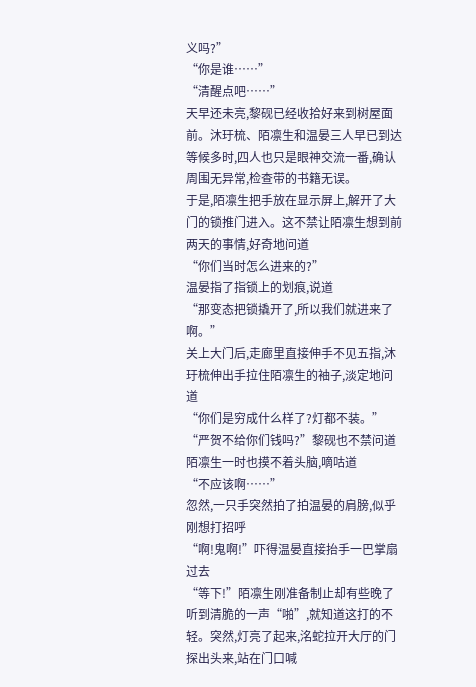义吗?”
“你是谁……”
“清醒点吧……”
天早还未亮,黎砚已经收拾好来到树屋面前。沐玗梳、陌凛生和温晏三人早已到达等候多时,四人也只是眼神交流一番,确认周围无异常,检查带的书籍无误。
于是,陌凛生把手放在显示屏上,解开了大门的锁推门进入。这不禁让陌凛生想到前两天的事情,好奇地问道
“你们当时怎么进来的?”
温晏指了指锁上的划痕,说道
“那变态把锁撬开了,所以我们就进来了啊。”
关上大门后,走廊里直接伸手不见五指,沐玗梳伸出手拉住陌凛生的袖子,淡定地问道
“你们是穷成什么样了?灯都不装。”
“严贺不给你们钱吗?”黎砚也不禁问道
陌凛生一时也摸不着头脑,嘀咕道
“不应该啊……”
忽然,一只手突然拍了拍温晏的肩膀,似乎刚想打招呼
“啊!鬼啊!”吓得温晏直接抬手一巴掌扇过去
“等下!”陌凛生刚准备制止却有些晚了
听到清脆的一声“啪”,就知道这打的不轻。突然,灯亮了起来,洺蛇拉开大厅的门探出头来,站在门口喊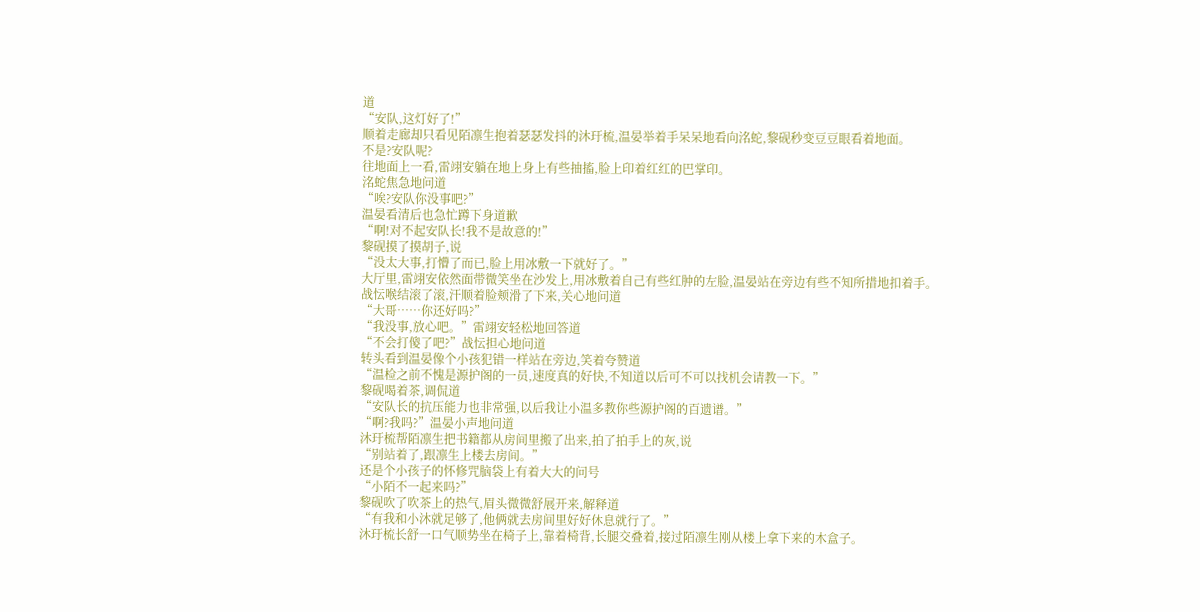道
“安队,这灯好了!”
顺着走廊却只看见陌凛生抱着瑟瑟发抖的沐玗梳,温晏举着手呆呆地看向洺蛇,黎砚秒变豆豆眼看着地面。
不是?安队呢?
往地面上一看,雷翊安躺在地上身上有些抽搐,脸上印着红红的巴掌印。
洺蛇焦急地问道
“唉?安队你没事吧?”
温晏看清后也急忙蹲下身道歉
“啊!对不起安队长!我不是故意的!”
黎砚摸了摸胡子,说
“没太大事,打懵了而已,脸上用冰敷一下就好了。”
大厅里,雷翊安依然面带微笑坐在沙发上,用冰敷着自己有些红肿的左脸,温晏站在旁边有些不知所措地扣着手。
战忶喉结滚了滚,汗顺着脸颊滑了下来,关心地问道
“大哥……你还好吗?”
“我没事,放心吧。”雷翊安轻松地回答道
“不会打傻了吧?”战忶担心地问道
转头看到温晏像个小孩犯错一样站在旁边,笑着夸赞道
“温检之前不愧是源护阁的一员,速度真的好快,不知道以后可不可以找机会请教一下。”
黎砚喝着茶,调侃道
“安队长的抗压能力也非常强,以后我让小温多教你些源护阁的百遗谱。”
“啊?我吗?”温晏小声地问道
沐玗梳帮陌凛生把书籍都从房间里搬了出来,拍了拍手上的灰,说
“别站着了,跟凛生上楼去房间。”
还是个小孩子的怀修咒脑袋上有着大大的问号
“小陌不一起来吗?”
黎砚吹了吹茶上的热气,眉头微微舒展开来,解释道
“有我和小沐就足够了,他俩就去房间里好好休息就行了。”
沐玗梳长舒一口气顺势坐在椅子上,靠着椅背,长腿交叠着,接过陌凛生刚从楼上拿下来的木盒子。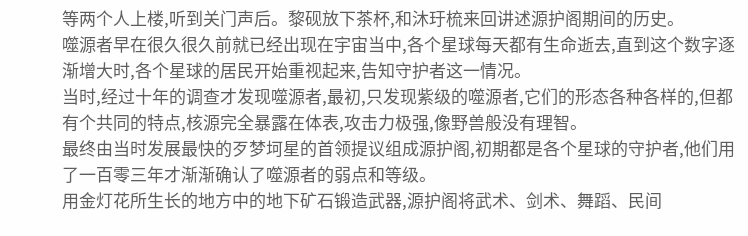等两个人上楼,听到关门声后。黎砚放下茶杯,和沐玗梳来回讲述源护阁期间的历史。
噬源者早在很久很久前就已经出现在宇宙当中,各个星球每天都有生命逝去,直到这个数字逐渐增大时,各个星球的居民开始重视起来,告知守护者这一情况。
当时,经过十年的调查才发现噬源者,最初,只发现紫级的噬源者,它们的形态各种各样的,但都有个共同的特点,核源完全暴露在体表,攻击力极强,像野兽般没有理智。
最终由当时发展最快的歹梦坷星的首领提议组成源护阁,初期都是各个星球的守护者,他们用了一百零三年才渐渐确认了噬源者的弱点和等级。
用金灯花所生长的地方中的地下矿石锻造武器,源护阁将武术、剑术、舞蹈、民间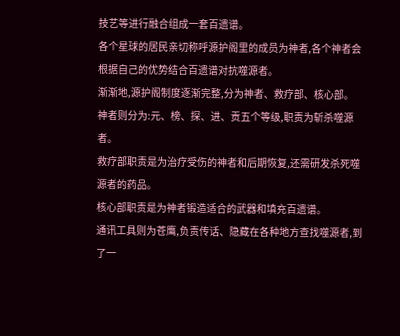技艺等进行融合组成一套百遗谱。
各个星球的居民亲切称呼源护阁里的成员为神者,各个神者会根据自己的优势结合百遗谱对抗噬源者。
渐渐地,源护阁制度逐渐完整,分为神者、救疗部、核心部。
神者则分为:元、榜、探、进、贡五个等级,职责为斩杀噬源者。
救疗部职责是为治疗受伤的神者和后期恢复,还需研发杀死噬源者的药品。
核心部职责是为神者锻造适合的武器和填充百遗谱。
通讯工具则为苍鹰,负责传话、隐藏在各种地方查找噬源者,到了一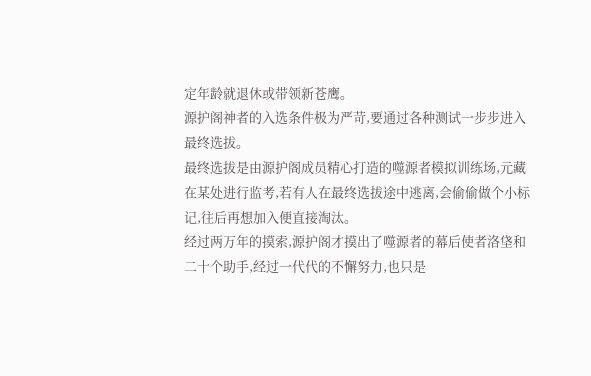定年龄就退休或带领新苍鹰。
源护阁神者的入选条件极为严苛,要通过各种测试一步步进入最终选拔。
最终选拔是由源护阁成员精心打造的噬源者模拟训练场,元藏在某处进行监考,若有人在最终选拔途中逃离,会偷偷做个小标记,往后再想加入便直接淘汰。
经过两万年的摸索,源护阁才摸出了噬源者的幕后使者洛垡和二十个助手,经过一代代的不懈努力,也只是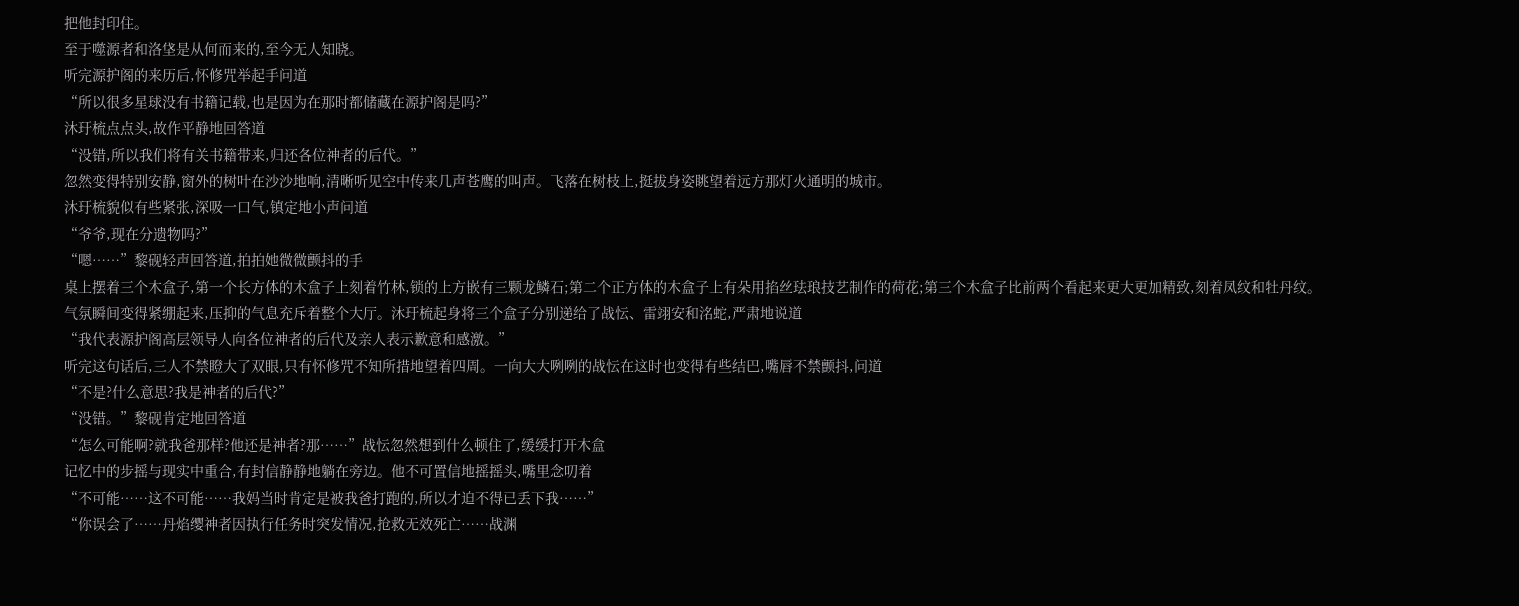把他封印住。
至于噬源者和洛垡是从何而来的,至今无人知晓。
听完源护阁的来历后,怀修咒举起手问道
“所以很多星球没有书籍记载,也是因为在那时都储藏在源护阁是吗?”
沐玗梳点点头,故作平静地回答道
“没错,所以我们将有关书籍带来,归还各位神者的后代。”
忽然变得特别安静,窗外的树叶在沙沙地响,清晰听见空中传来几声苍鹰的叫声。飞落在树枝上,挺拔身姿眺望着远方那灯火通明的城市。
沐玗梳貌似有些紧张,深吸一口气,镇定地小声问道
“爷爷,现在分遗物吗?”
“嗯……”黎砚轻声回答道,拍拍她微微颤抖的手
桌上摆着三个木盒子,第一个长方体的木盒子上刻着竹林,锁的上方嵌有三颗龙鳞石;第二个正方体的木盒子上有朵用掐丝珐琅技艺制作的荷花;第三个木盒子比前两个看起来更大更加精致,刻着凤纹和牡丹纹。
气氛瞬间变得紧绷起来,压抑的气息充斥着整个大厅。沐玗梳起身将三个盒子分别递给了战忶、雷翊安和洺蛇,严肃地说道
“我代表源护阁高层领导人向各位神者的后代及亲人表示歉意和感激。”
听完这句话后,三人不禁瞪大了双眼,只有怀修咒不知所措地望着四周。一向大大咧咧的战忶在这时也变得有些结巴,嘴唇不禁颤抖,问道
“不是?什么意思?我是神者的后代?”
“没错。”黎砚肯定地回答道
“怎么可能啊?就我爸那样?他还是神者?那……”战忶忽然想到什么顿住了,缓缓打开木盒
记忆中的步摇与现实中重合,有封信静静地躺在旁边。他不可置信地摇摇头,嘴里念叨着
“不可能……这不可能……我妈当时肯定是被我爸打跑的,所以才迫不得已丢下我……”
“你误会了……丹焰缨神者因执行任务时突发情况,抢救无效死亡……战渊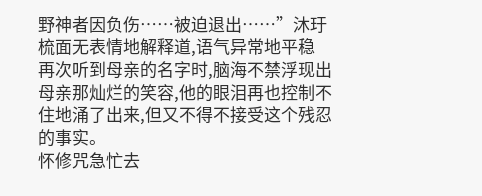野神者因负伤……被迫退出……”沐玗梳面无表情地解释道,语气异常地平稳
再次听到母亲的名字时,脑海不禁浮现出母亲那灿烂的笑容,他的眼泪再也控制不住地涌了出来,但又不得不接受这个残忍的事实。
怀修咒急忙去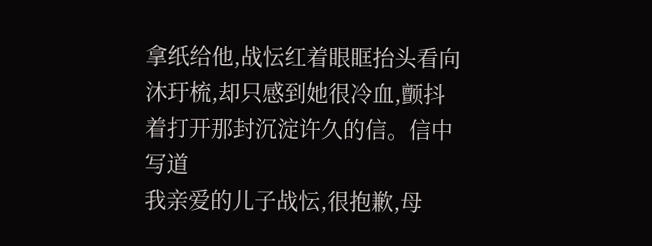拿纸给他,战忶红着眼眶抬头看向沐玗梳,却只感到她很冷血,颤抖着打开那封沉淀许久的信。信中写道
我亲爱的儿子战忶,很抱歉,母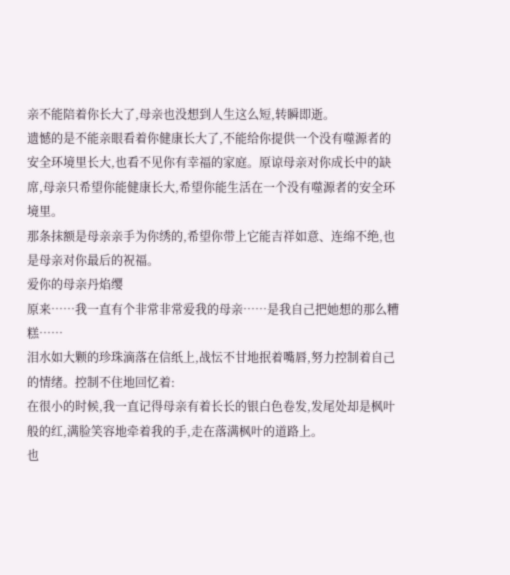亲不能陪着你长大了,母亲也没想到人生这么短,转瞬即逝。
遗憾的是不能亲眼看着你健康长大了,不能给你提供一个没有噬源者的安全环境里长大,也看不见你有幸福的家庭。原谅母亲对你成长中的缺席,母亲只希望你能健康长大,希望你能生活在一个没有噬源者的安全环境里。
那条抹额是母亲亲手为你绣的,希望你带上它能吉祥如意、连绵不绝,也是母亲对你最后的祝福。
爱你的母亲丹焰缨
原来……我一直有个非常非常爱我的母亲……是我自己把她想的那么糟糕……
泪水如大颗的珍珠滴落在信纸上,战忶不甘地抿着嘴唇,努力控制着自己的情绪。控制不住地回忆着:
在很小的时候,我一直记得母亲有着长长的银白色卷发,发尾处却是枫叶般的红,满脸笑容地牵着我的手,走在落满枫叶的道路上。
也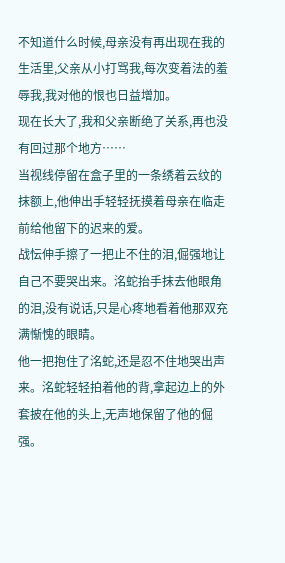不知道什么时候,母亲没有再出现在我的生活里,父亲从小打骂我,每次变着法的羞辱我,我对他的恨也日益增加。
现在长大了,我和父亲断绝了关系,再也没有回过那个地方……
当视线停留在盒子里的一条绣着云纹的抹额上,他伸出手轻轻抚摸着母亲在临走前给他留下的迟来的爱。
战忶伸手擦了一把止不住的泪,倔强地让自己不要哭出来。洺蛇抬手抹去他眼角的泪,没有说话,只是心疼地看着他那双充满惭愧的眼睛。
他一把抱住了洺蛇,还是忍不住地哭出声来。洺蛇轻轻拍着他的背,拿起边上的外套披在他的头上,无声地保留了他的倔强。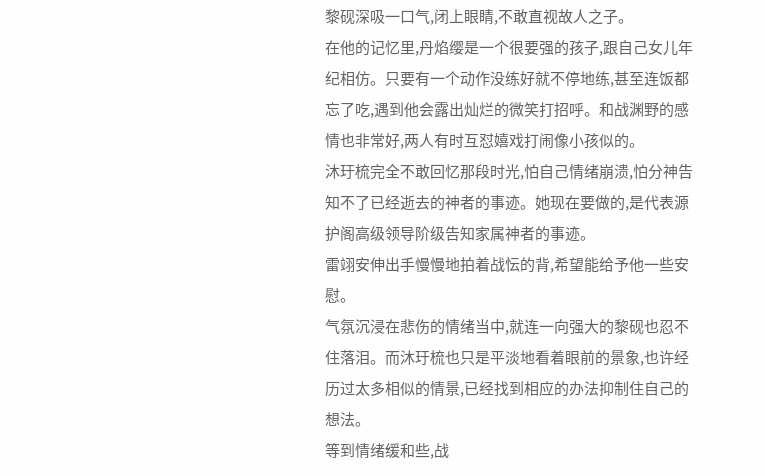黎砚深吸一口气,闭上眼睛,不敢直视故人之子。
在他的记忆里,丹焰缨是一个很要强的孩子,跟自己女儿年纪相仿。只要有一个动作没练好就不停地练,甚至连饭都忘了吃,遇到他会露出灿烂的微笑打招呼。和战渊野的感情也非常好,两人有时互怼嬉戏打闹像小孩似的。
沐玗梳完全不敢回忆那段时光,怕自己情绪崩溃,怕分神告知不了已经逝去的神者的事迹。她现在要做的,是代表源护阁高级领导阶级告知家属神者的事迹。
雷翊安伸出手慢慢地拍着战忶的背,希望能给予他一些安慰。
气氛沉浸在悲伤的情绪当中,就连一向强大的黎砚也忍不住落泪。而沐玗梳也只是平淡地看着眼前的景象,也许经历过太多相似的情景,已经找到相应的办法抑制住自己的想法。
等到情绪缓和些,战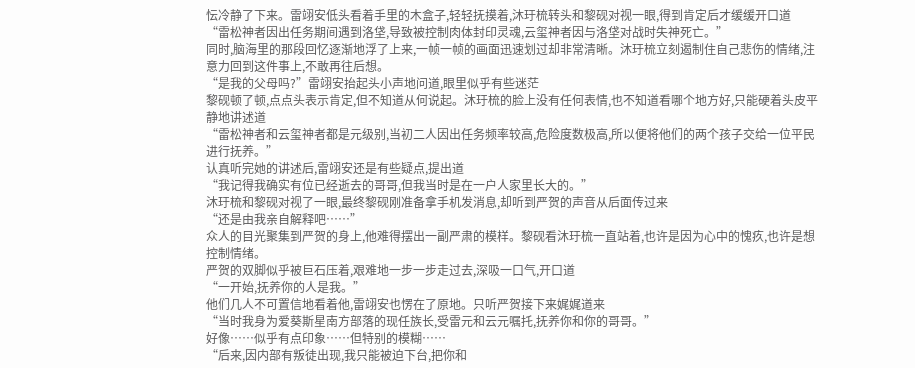忶冷静了下来。雷翊安低头看着手里的木盒子,轻轻抚摸着,沐玗梳转头和黎砚对视一眼,得到肯定后才缓缓开口道
“雷松神者因出任务期间遇到洛垡,导致被控制肉体封印灵魂,云玺神者因与洛垡对战时失神死亡。”
同时,脑海里的那段回忆逐渐地浮了上来,一帧一帧的画面迅速划过却非常清晰。沐玗梳立刻遏制住自己悲伤的情绪,注意力回到这件事上,不敢再往后想。
“是我的父母吗?”雷翊安抬起头小声地问道,眼里似乎有些迷茫
黎砚顿了顿,点点头表示肯定,但不知道从何说起。沐玗梳的脸上没有任何表情,也不知道看哪个地方好,只能硬着头皮平静地讲述道
“雷松神者和云玺神者都是元级别,当初二人因出任务频率较高,危险度数极高,所以便将他们的两个孩子交给一位平民进行抚养。”
认真听完她的讲述后,雷翊安还是有些疑点,提出道
“我记得我确实有位已经逝去的哥哥,但我当时是在一户人家里长大的。”
沐玗梳和黎砚对视了一眼,最终黎砚刚准备拿手机发消息,却听到严贺的声音从后面传过来
“还是由我亲自解释吧……”
众人的目光聚集到严贺的身上,他难得摆出一副严肃的模样。黎砚看沐玗梳一直站着,也许是因为心中的愧疚,也许是想控制情绪。
严贺的双脚似乎被巨石压着,艰难地一步一步走过去,深吸一口气,开口道
“一开始,抚养你的人是我。”
他们几人不可置信地看着他,雷翊安也愣在了原地。只听严贺接下来娓娓道来
“当时我身为爱葵斯星南方部落的现任族长,受雷元和云元嘱托,抚养你和你的哥哥。”
好像……似乎有点印象……但特别的模糊……
“后来,因内部有叛徒出现,我只能被迫下台,把你和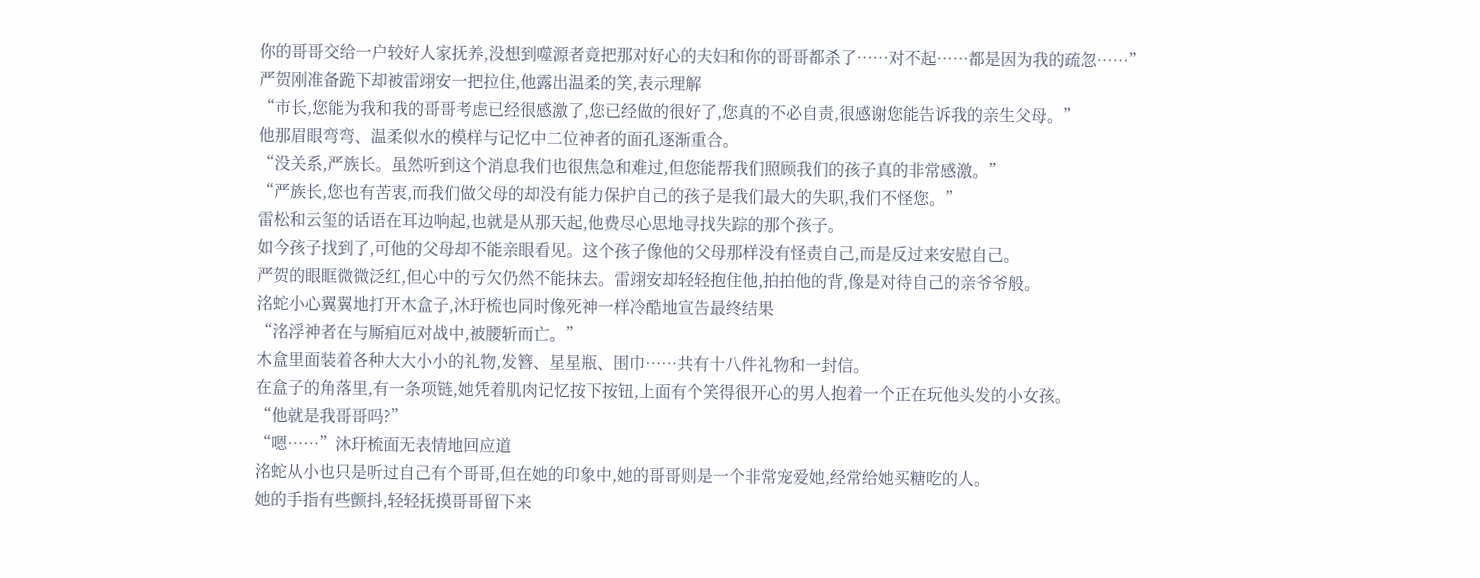你的哥哥交给一户较好人家抚养,没想到噬源者竟把那对好心的夫妇和你的哥哥都杀了……对不起……都是因为我的疏忽……”
严贺刚准备跪下却被雷翊安一把拉住,他露出温柔的笑,表示理解
“市长,您能为我和我的哥哥考虑已经很感激了,您已经做的很好了,您真的不必自责,很感谢您能告诉我的亲生父母。”
他那眉眼弯弯、温柔似水的模样与记忆中二位神者的面孔逐渐重合。
“没关系,严族长。虽然听到这个消息我们也很焦急和难过,但您能帮我们照顾我们的孩子真的非常感激。”
“严族长,您也有苦衷,而我们做父母的却没有能力保护自己的孩子是我们最大的失职,我们不怪您。”
雷松和云玺的话语在耳边响起,也就是从那天起,他费尽心思地寻找失踪的那个孩子。
如今孩子找到了,可他的父母却不能亲眼看见。这个孩子像他的父母那样没有怪责自己,而是反过来安慰自己。
严贺的眼眶微微泛红,但心中的亏欠仍然不能抹去。雷翊安却轻轻抱住他,拍拍他的背,像是对待自己的亲爷爷般。
洺蛇小心翼翼地打开木盒子,沐玗梳也同时像死神一样冷酷地宣告最终结果
“洺浮神者在与厮㾇厄对战中,被腰斩而亡。”
木盒里面装着各种大大小小的礼物,发簪、星星瓶、围巾……共有十八件礼物和一封信。
在盒子的角落里,有一条项链,她凭着肌肉记忆按下按钮,上面有个笑得很开心的男人抱着一个正在玩他头发的小女孩。
“他就是我哥哥吗?”
“嗯……”沐玗梳面无表情地回应道
洺蛇从小也只是听过自己有个哥哥,但在她的印象中,她的哥哥则是一个非常宠爱她,经常给她买糖吃的人。
她的手指有些颤抖,轻轻抚摸哥哥留下来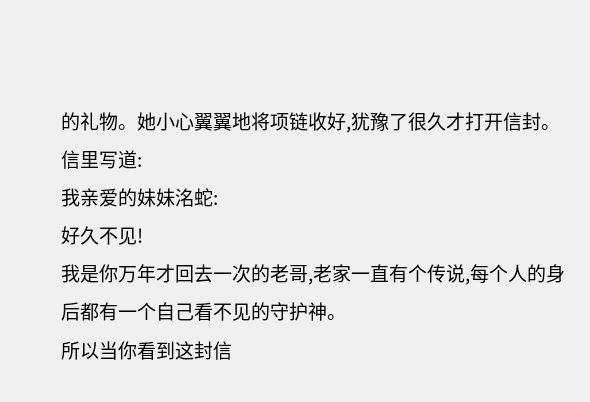的礼物。她小心翼翼地将项链收好,犹豫了很久才打开信封。
信里写道:
我亲爱的妹妹洺蛇:
好久不见!
我是你万年才回去一次的老哥,老家一直有个传说,每个人的身后都有一个自己看不见的守护神。
所以当你看到这封信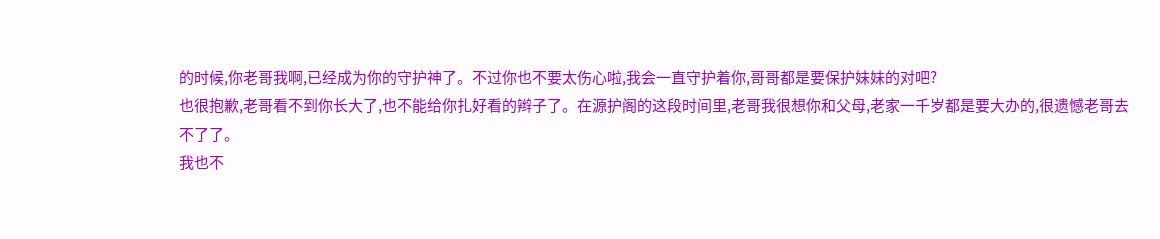的时候,你老哥我啊,已经成为你的守护神了。不过你也不要太伤心啦,我会一直守护着你,哥哥都是要保护妹妹的对吧?
也很抱歉,老哥看不到你长大了,也不能给你扎好看的辫子了。在源护阁的这段时间里,老哥我很想你和父母,老家一千岁都是要大办的,很遗憾老哥去不了了。
我也不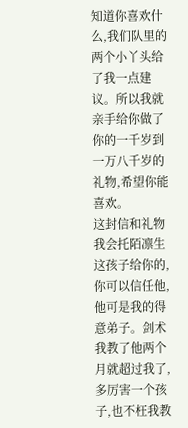知道你喜欢什么,我们队里的两个小丫头给了我一点建议。所以我就亲手给你做了你的一千岁到一万八千岁的礼物,希望你能喜欢。
这封信和礼物我会托陌凛生这孩子给你的,你可以信任他,他可是我的得意弟子。剑术我教了他两个月就超过我了,多厉害一个孩子,也不枉我教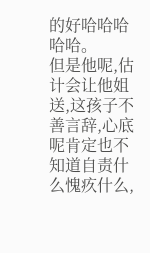的好哈哈哈哈哈。
但是他呢,估计会让他姐送,这孩子不善言辞,心底呢肯定也不知道自责什么愧疚什么,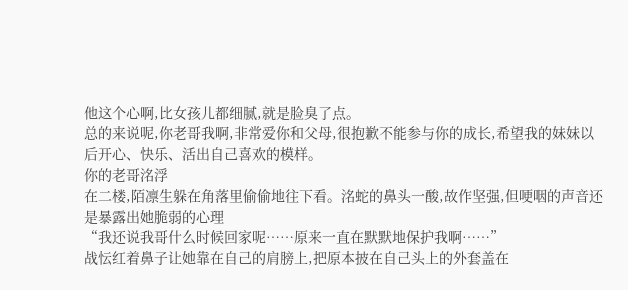他这个心啊,比女孩儿都细腻,就是脸臭了点。
总的来说呢,你老哥我啊,非常爱你和父母,很抱歉不能参与你的成长,希望我的妹妹以后开心、快乐、活出自己喜欢的模样。
你的老哥洺浮
在二楼,陌凛生躲在角落里偷偷地往下看。洺蛇的鼻头一酸,故作坚强,但哽咽的声音还是暴露出她脆弱的心理
“我还说我哥什么时候回家呢……原来一直在默默地保护我啊……”
战忶红着鼻子让她靠在自己的肩膀上,把原本披在自己头上的外套盖在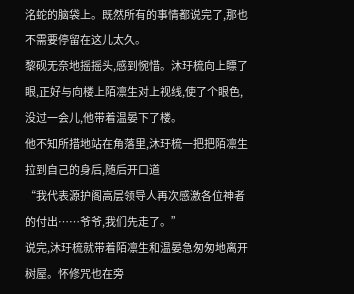洺蛇的脑袋上。既然所有的事情都说完了,那也不需要停留在这儿太久。
黎砚无奈地摇摇头,感到惋惜。沐玗梳向上瞟了眼,正好与向楼上陌凛生对上视线,使了个眼色,没过一会儿,他带着温晏下了楼。
他不知所措地站在角落里,沐玗梳一把把陌凛生拉到自己的身后,随后开口道
“我代表源护阁高层领导人再次感激各位神者的付出……爷爷,我们先走了。”
说完,沐玗梳就带着陌凛生和温晏急匆匆地离开树屋。怀修咒也在旁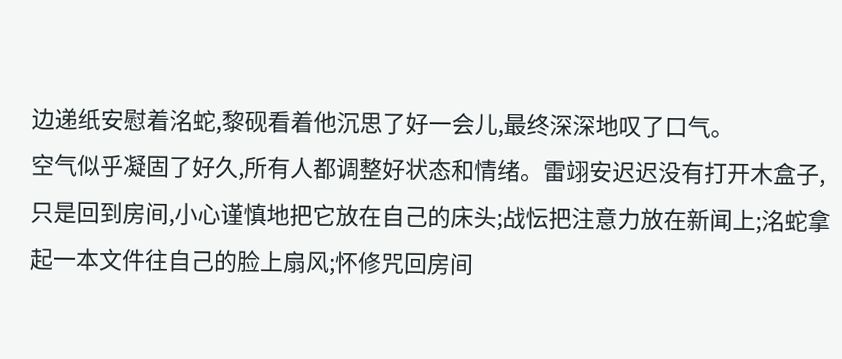边递纸安慰着洺蛇,黎砚看着他沉思了好一会儿,最终深深地叹了口气。
空气似乎凝固了好久,所有人都调整好状态和情绪。雷翊安迟迟没有打开木盒子,只是回到房间,小心谨慎地把它放在自己的床头;战忶把注意力放在新闻上;洺蛇拿起一本文件往自己的脸上扇风;怀修咒回房间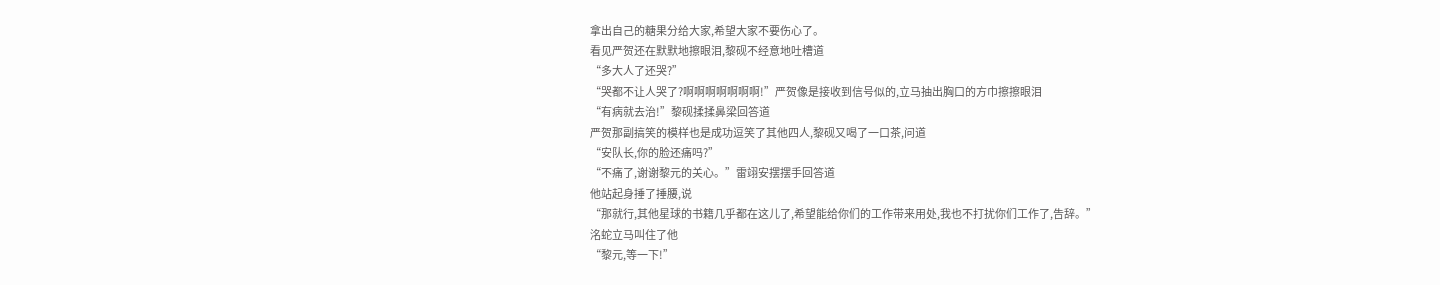拿出自己的糖果分给大家,希望大家不要伤心了。
看见严贺还在默默地擦眼泪,黎砚不经意地吐槽道
“多大人了还哭?”
“哭都不让人哭了?啊啊啊啊啊啊啊!”严贺像是接收到信号似的,立马抽出胸口的方巾擦擦眼泪
“有病就去治!”黎砚揉揉鼻梁回答道
严贺那副搞笑的模样也是成功逗笑了其他四人,黎砚又喝了一口茶,问道
“安队长,你的脸还痛吗?”
“不痛了,谢谢黎元的关心。”雷翊安摆摆手回答道
他站起身捶了捶腰,说
“那就行,其他星球的书籍几乎都在这儿了,希望能给你们的工作带来用处,我也不打扰你们工作了,告辞。”
洺蛇立马叫住了他
“黎元,等一下!”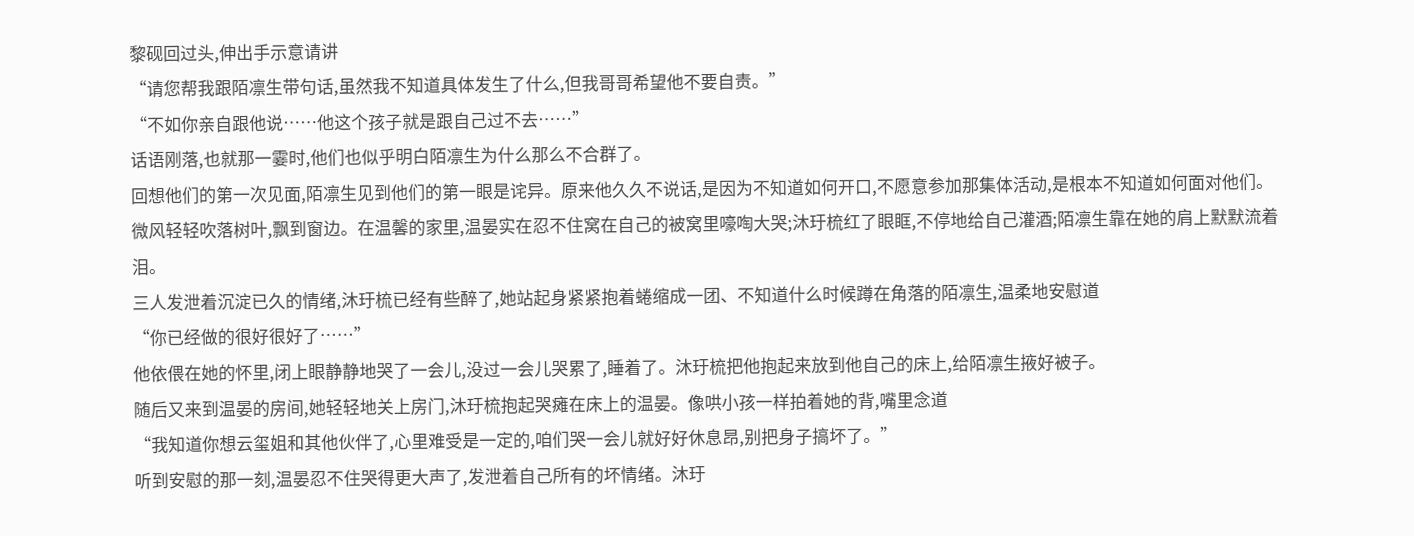黎砚回过头,伸出手示意请讲
“请您帮我跟陌凛生带句话,虽然我不知道具体发生了什么,但我哥哥希望他不要自责。”
“不如你亲自跟他说……他这个孩子就是跟自己过不去……”
话语刚落,也就那一霎时,他们也似乎明白陌凛生为什么那么不合群了。
回想他们的第一次见面,陌凛生见到他们的第一眼是诧异。原来他久久不说话,是因为不知道如何开口,不愿意参加那集体活动,是根本不知道如何面对他们。
微风轻轻吹落树叶,飘到窗边。在温馨的家里,温晏实在忍不住窝在自己的被窝里嚎啕大哭;沐玗梳红了眼眶,不停地给自己灌酒;陌凛生靠在她的肩上默默流着泪。
三人发泄着沉淀已久的情绪,沐玗梳已经有些醉了,她站起身紧紧抱着蜷缩成一团、不知道什么时候蹲在角落的陌凛生,温柔地安慰道
“你已经做的很好很好了……”
他依偎在她的怀里,闭上眼静静地哭了一会儿,没过一会儿哭累了,睡着了。沐玗梳把他抱起来放到他自己的床上,给陌凛生掖好被子。
随后又来到温晏的房间,她轻轻地关上房门,沐玗梳抱起哭瘫在床上的温晏。像哄小孩一样拍着她的背,嘴里念道
“我知道你想云玺姐和其他伙伴了,心里难受是一定的,咱们哭一会儿就好好休息昂,别把身子搞坏了。”
听到安慰的那一刻,温晏忍不住哭得更大声了,发泄着自己所有的坏情绪。沐玗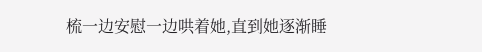梳一边安慰一边哄着她,直到她逐渐睡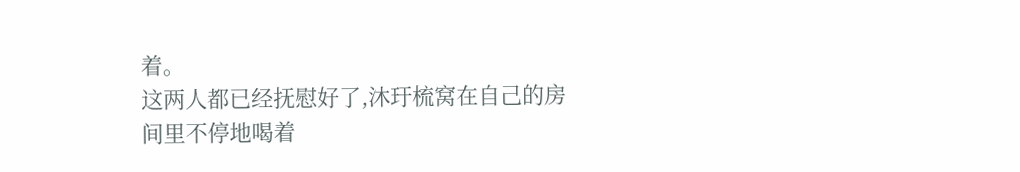着。
这两人都已经抚慰好了,沐玗梳窝在自己的房间里不停地喝着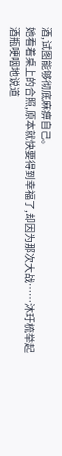酒,试图能够彻底麻痹自己。
她看着桌上的合照,原本就快要得到幸福了,却因为那次大战……沐玗梳举起酒瓶哽咽地说道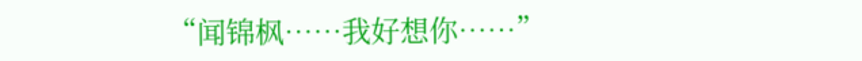“闻锦枫……我好想你……”